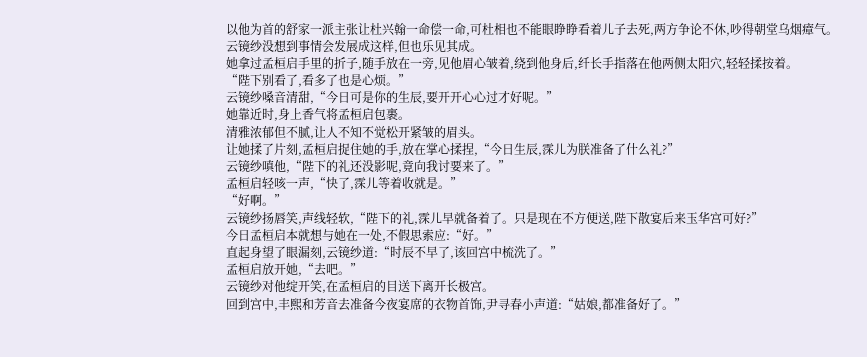以他为首的舒家一派主张让杜兴翰一命偿一命,可杜相也不能眼睁睁看着儿子去死,两方争论不休,吵得朝堂乌烟瘴气。
云镜纱没想到事情会发展成这样,但也乐见其成。
她拿过孟桓启手里的折子,随手放在一旁,见他眉心皱着,绕到他身后,纤长手指落在他两侧太阳穴,轻轻揉按着。
“陛下别看了,看多了也是心烦。”
云镜纱嗓音清甜,“今日可是你的生辰,要开开心心过才好呢。”
她靠近时,身上香气将孟桓启包裹。
清雅浓郁但不腻,让人不知不觉松开紧皱的眉头。
让她揉了片刻,孟桓启捉住她的手,放在掌心揉捏,“今日生辰,霂儿为朕准备了什么礼?”
云镜纱嗔他,“陛下的礼还没影呢,竟向我讨要来了。”
孟桓启轻咳一声,“快了,霂儿等着收就是。”
“好啊。”
云镜纱扬唇笑,声线轻软,“陛下的礼,霂儿早就备着了。只是现在不方便送,陛下散宴后来玉华宫可好?”
今日孟桓启本就想与她在一处,不假思索应:“好。”
直起身望了眼漏刻,云镜纱道:“时辰不早了,该回宫中梳洗了。”
孟桓启放开她,“去吧。”
云镜纱对他绽开笑,在孟桓启的目送下离开长极宫。
回到宫中,丰熙和芳音去准备今夜宴席的衣物首饰,尹寻春小声道:“姑娘,都准备好了。”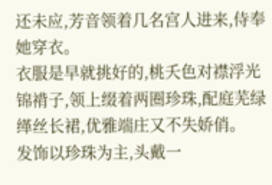还未应,芳音领着几名宫人进来,侍奉她穿衣。
衣服是早就挑好的,桃夭色对襟浮光锦褙子,领上缀着两圈珍珠,配庭芜绿缂丝长裙,优雅端庄又不失娇俏。
发饰以珍珠为主,头戴一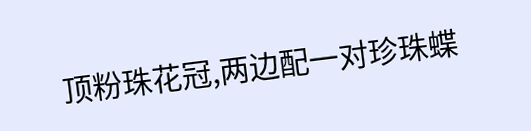顶粉珠花冠,两边配一对珍珠蝶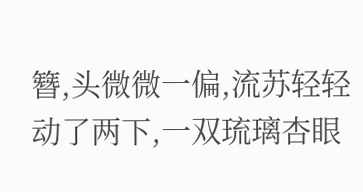簪,头微微一偏,流苏轻轻动了两下,一双琉璃杏眼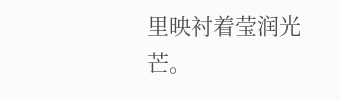里映衬着莹润光芒。